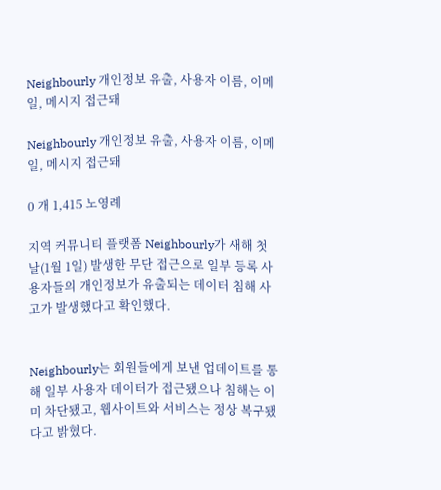Neighbourly 개인정보 유출, 사용자 이름, 이메일, 메시지 접근돼

Neighbourly 개인정보 유출, 사용자 이름, 이메일, 메시지 접근돼

0 개 1,415 노영례

지역 커뮤니티 플랫폼 Neighbourly가 새해 첫날(1월 1일) 발생한 무단 접근으로 일부 등록 사용자들의 개인정보가 유출되는 데이터 침해 사고가 발생했다고 확인했다.


Neighbourly는 회원들에게 보낸 업데이트를 통해 일부 사용자 데이터가 접근됐으나 침해는 이미 차단됐고, 웹사이트와 서비스는 정상 복구됐다고 밝혔다.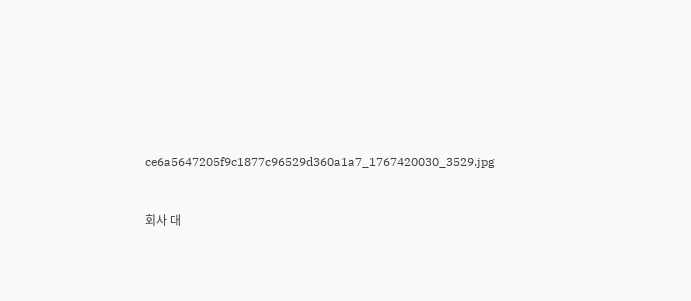ce6a5647205f9c1877c96529d360a1a7_1767420030_3529.jpg


회사 대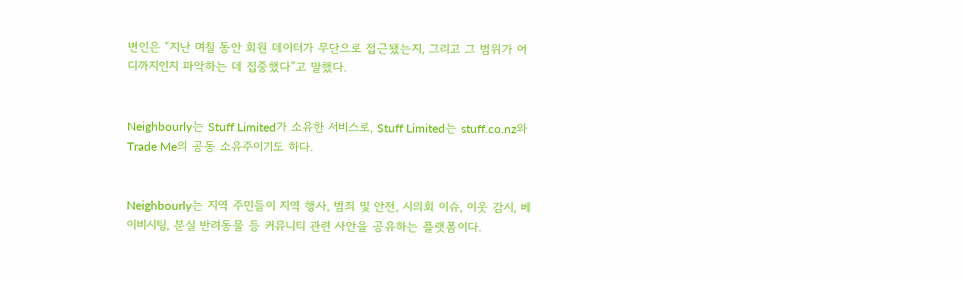변인은 “지난 며칠 동안 회원 데이터가 무단으로 접근됐는지, 그리고 그 범위가 어디까지인지 파악하는 데 집중했다”고 말했다.


Neighbourly는 Stuff Limited가 소유한 서비스로, Stuff Limited는 stuff.co.nz와 Trade Me의 공동 소유주이기도 하다.


Neighbourly는 지역 주민들이 지역 행사, 범죄 및 안전, 시의회 이슈, 이웃 감시, 베이비시팅, 분실 반려동물 등 커뮤니티 관련 사안을 공유하는 플랫폼이다.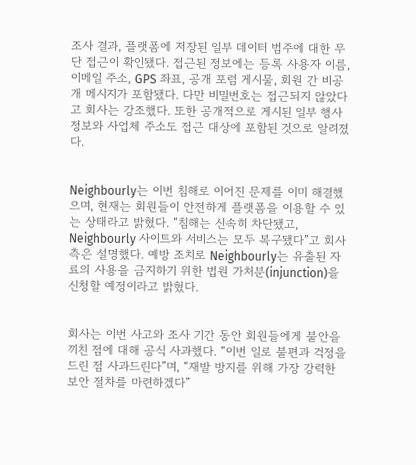조사 결과, 플랫폼에 저장된 일부 데이터 범주에 대한 무단 접근이 확인됐다. 접근된 정보에는 등록 사용자 이름, 이메일 주소, GPS 좌표, 공개 포럼 게시물, 회원 간 비공개 메시지가 포함됐다. 다만 비밀번호는 접근되지 않았다고 회사는 강조했다. 또한 공개적으로 게시된 일부 행사 정보와 사업체 주소도 접근 대상에 포함된 것으로 알려졌다.


Neighbourly는 이번 침해로 이어진 문제를 이미 해결했으며, 현재는 회원들이 안전하게 플랫폼을 이용할 수 있는 상태라고 밝혔다. “침해는 신속히 차단됐고, Neighbourly 사이트와 서비스는 모두 복구됐다”고 회사 측은 설명했다. 예방 조치로 Neighbourly는 유출된 자료의 사용을 금지하기 위한 법원 가처분(injunction)을 신청할 예정이라고 밝혔다.


회사는 이번 사고와 조사 기간 동안 회원들에게 불안을 끼친 점에 대해 공식 사과했다. “이번 일로 불편과 걱정을 드린 점 사과드린다”며, “재발 방지를 위해 가장 강력한 보안 절차를 마련하겠다”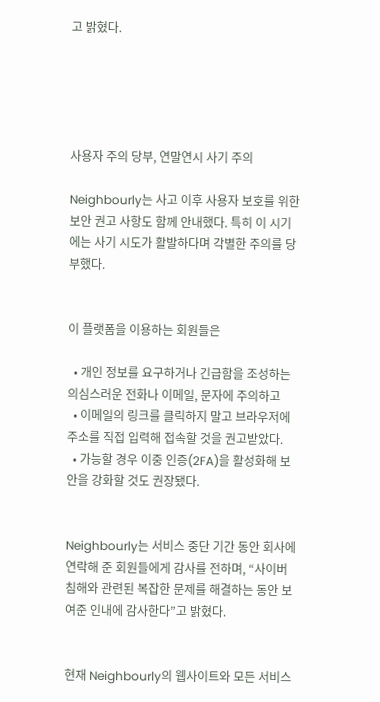고 밝혔다.





사용자 주의 당부, 연말연시 사기 주의

Neighbourly는 사고 이후 사용자 보호를 위한 보안 권고 사항도 함께 안내했다. 특히 이 시기에는 사기 시도가 활발하다며 각별한 주의를 당부했다.


이 플랫폼을 이용하는 회원들은

  • 개인 정보를 요구하거나 긴급함을 조성하는 의심스러운 전화나 이메일, 문자에 주의하고
  • 이메일의 링크를 클릭하지 말고 브라우저에 주소를 직접 입력해 접속할 것을 권고받았다.
  • 가능할 경우 이중 인증(2FA)을 활성화해 보안을 강화할 것도 권장됐다.


Neighbourly는 서비스 중단 기간 동안 회사에 연락해 준 회원들에게 감사를 전하며, “사이버 침해와 관련된 복잡한 문제를 해결하는 동안 보여준 인내에 감사한다”고 밝혔다.


현재 Neighbourly의 웹사이트와 모든 서비스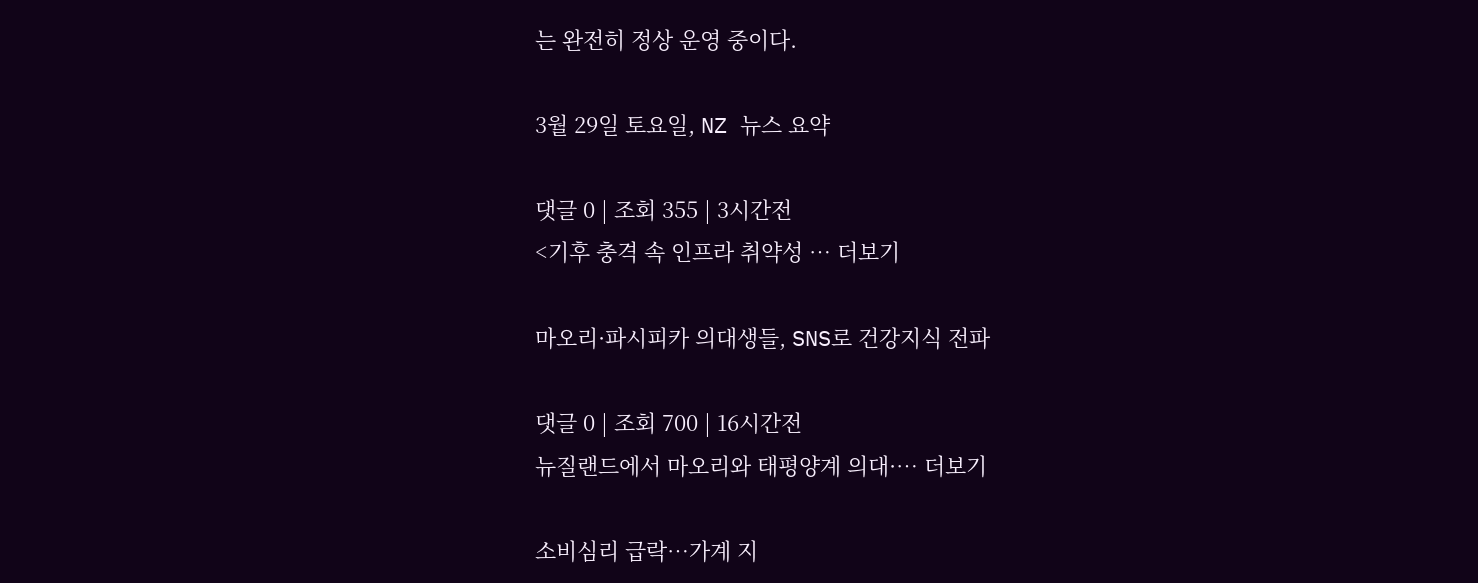는 완전히 정상 운영 중이다.

3월 29일 토요일, NZ 뉴스 요약

댓글 0 | 조회 355 | 3시간전
<기후 충격 속 인프라 취약성 … 더보기

마오리·파시피카 의대생들, SNS로 건강지식 전파

댓글 0 | 조회 700 | 16시간전
뉴질랜드에서 마오리와 태평양계 의대·… 더보기

소비심리 급락…가계 지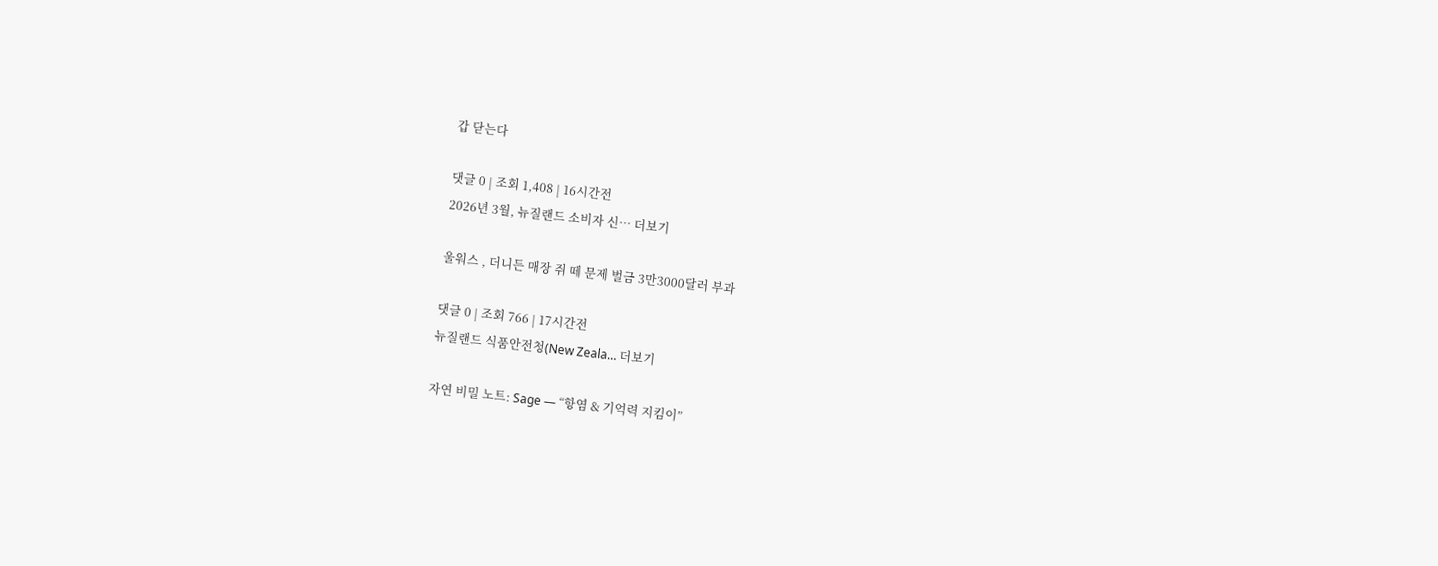갑 닫는다

댓글 0 | 조회 1,408 | 16시간전
2026년 3월, 뉴질랜드 소비자 신… 더보기

울워스 , 더니든 매장 쥐 떼 문제 벌금 3만3000달러 부과

댓글 0 | 조회 766 | 17시간전
뉴질랜드 식품안전청(New Zeala… 더보기

자연 비밀 노트: Sage — “항염 & 기억력 지킴이”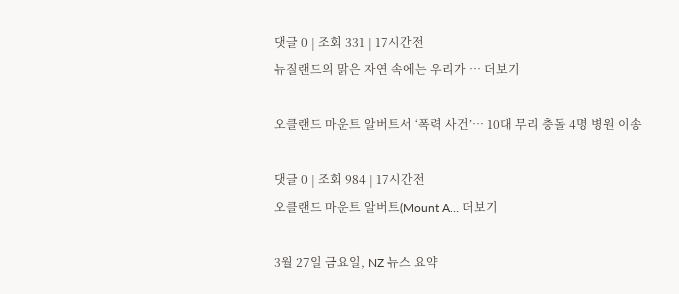댓글 0 | 조회 331 | 17시간전
뉴질랜드의 맑은 자연 속에는 우리가 … 더보기

오클랜드 마운트 알버트서 ‘폭력 사건’… 10대 무리 충돌 4명 병원 이송

댓글 0 | 조회 984 | 17시간전
오클랜드 마운트 알버트(Mount A… 더보기

3월 27일 금요일, NZ 뉴스 요약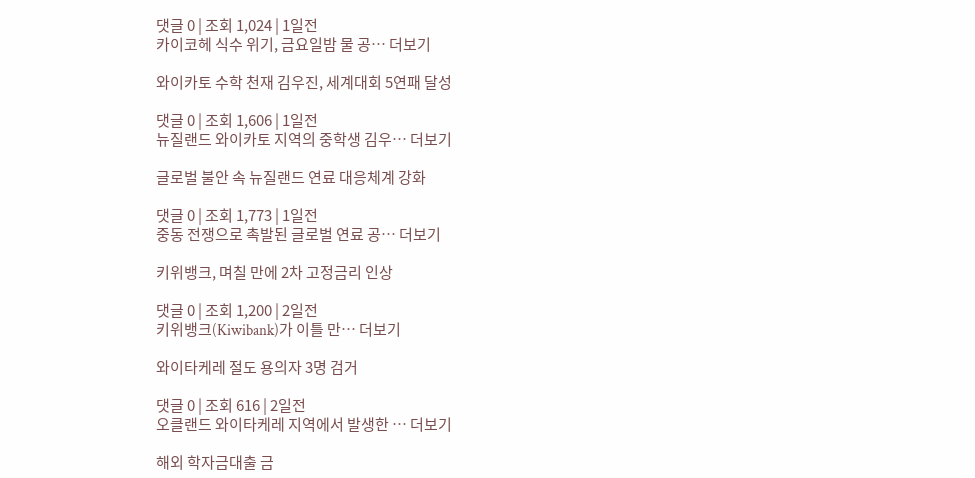댓글 0 | 조회 1,024 | 1일전
카이코헤 식수 위기, 금요일밤 물 공… 더보기

와이카토 수학 천재 김우진, 세계대회 5연패 달성

댓글 0 | 조회 1,606 | 1일전
뉴질랜드 와이카토 지역의 중학생 김우… 더보기

글로벌 불안 속 뉴질랜드 연료 대응체계 강화

댓글 0 | 조회 1,773 | 1일전
중동 전쟁으로 촉발된 글로벌 연료 공… 더보기

키위뱅크, 며칠 만에 2차 고정금리 인상

댓글 0 | 조회 1,200 | 2일전
키위뱅크(Kiwibank)가 이틀 만… 더보기

와이타케레 절도 용의자 3명 검거

댓글 0 | 조회 616 | 2일전
오클랜드 와이타케레 지역에서 발생한 … 더보기

해외 학자금대출 금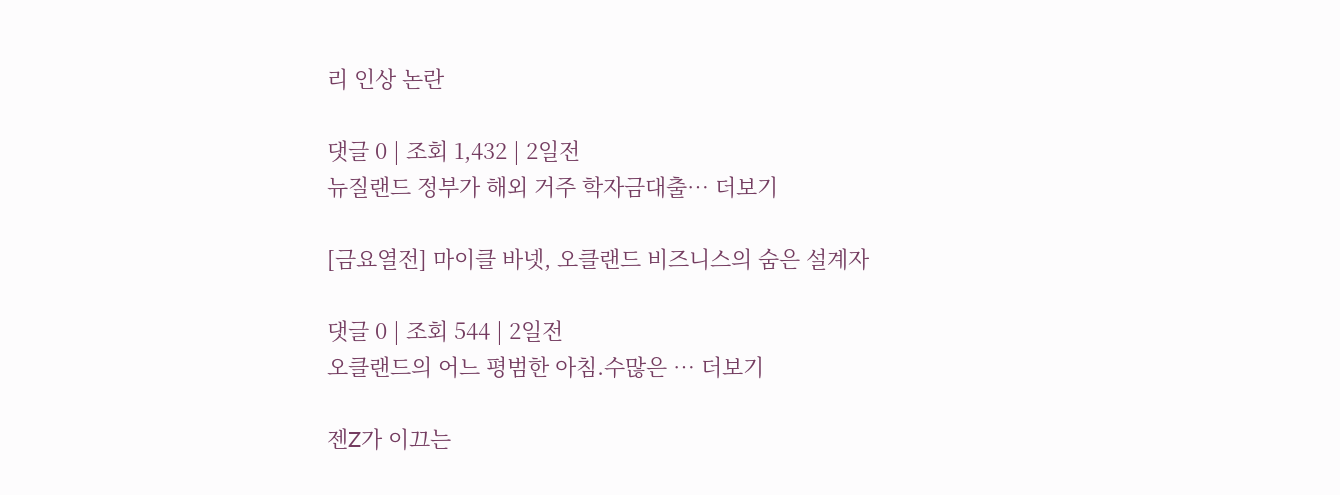리 인상 논란

댓글 0 | 조회 1,432 | 2일전
뉴질랜드 정부가 해외 거주 학자금대출… 더보기

[금요열전] 마이클 바넷, 오클랜드 비즈니스의 숨은 설계자

댓글 0 | 조회 544 | 2일전
오클랜드의 어느 평범한 아침.수많은 … 더보기

젠Z가 이끄는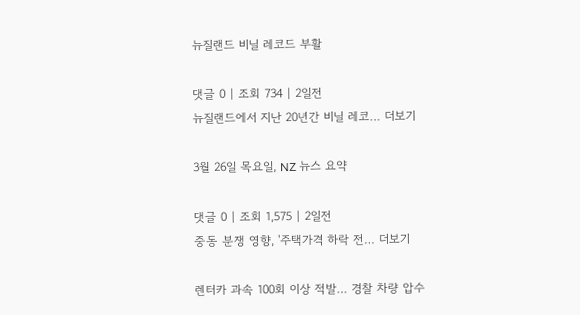뉴질랜드 비닐 레코드 부활

댓글 0 | 조회 734 | 2일전
뉴질랜드에서 지난 20년간 비닐 레코… 더보기

3월 26일 목요일, NZ 뉴스 요약

댓글 0 | 조회 1,575 | 2일전
중동 분쟁 영향, '주택가격 하락 전… 더보기

렌터카 과속 100회 이상 적발… 경찰 차량 압수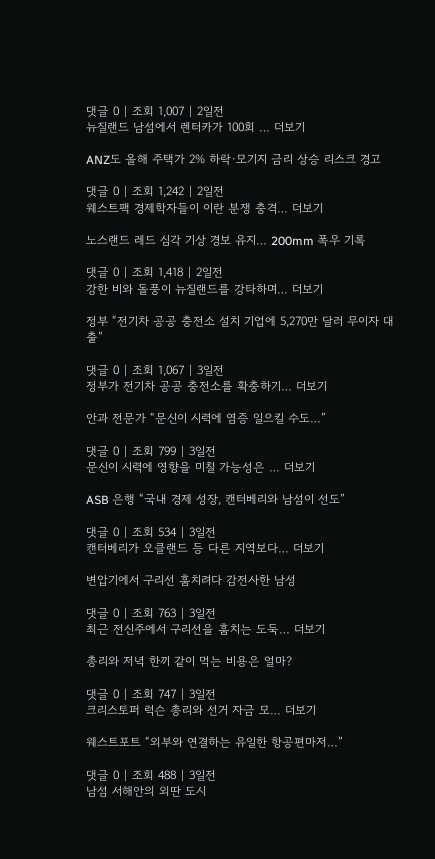댓글 0 | 조회 1,007 | 2일전
뉴질랜드 남섬에서 렌터카가 100회 … 더보기

ANZ도 올해 주택가 2% 하락·모기지 금리 상승 리스크 경고

댓글 0 | 조회 1,242 | 2일전
웨스트팩 경제학자들이 이란 분쟁 충격… 더보기

노스랜드 레드 심각 기상 경보 유지… 200mm 폭우 기록

댓글 0 | 조회 1,418 | 2일전
강한 비와 돌풍이 뉴질랜드를 강타하며… 더보기

정부 “전기차 공공 충전소 설치 기업에 5,270만 달러 무이자 대출”

댓글 0 | 조회 1,067 | 3일전
정부가 전기차 공공 충전소를 확충하기… 더보기

안과 전문가 “문신이 시력에 염증 일으킬 수도…”

댓글 0 | 조회 799 | 3일전
문신이 시력에 영향을 미칠 가능성은 … 더보기

ASB 은행 “국내 경제 성장, 캔터베리와 남섬이 선도”

댓글 0 | 조회 534 | 3일전
캔터베리가 오클랜드 등 다른 지역보다… 더보기

변압기에서 구리선 훔치려다 감전사한 남성

댓글 0 | 조회 763 | 3일전
최근 전신주에서 구리선을 훔치는 도둑… 더보기

총리와 저녁 한끼 같이 먹는 비용은 얼마?

댓글 0 | 조회 747 | 3일전
크리스토퍼 럭슨 총리와 선거 자금 모… 더보기

웨스트포트 “외부와 연결하는 유일한 항공편마저…”

댓글 0 | 조회 488 | 3일전
남섬 서해안의 외딴 도시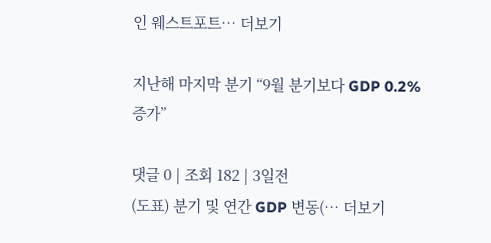인 웨스트포트… 더보기

지난해 마지막 분기 “9월 분기보다 GDP 0.2% 증가”

댓글 0 | 조회 182 | 3일전
(도표) 분기 및 연간 GDP 변동(… 더보기